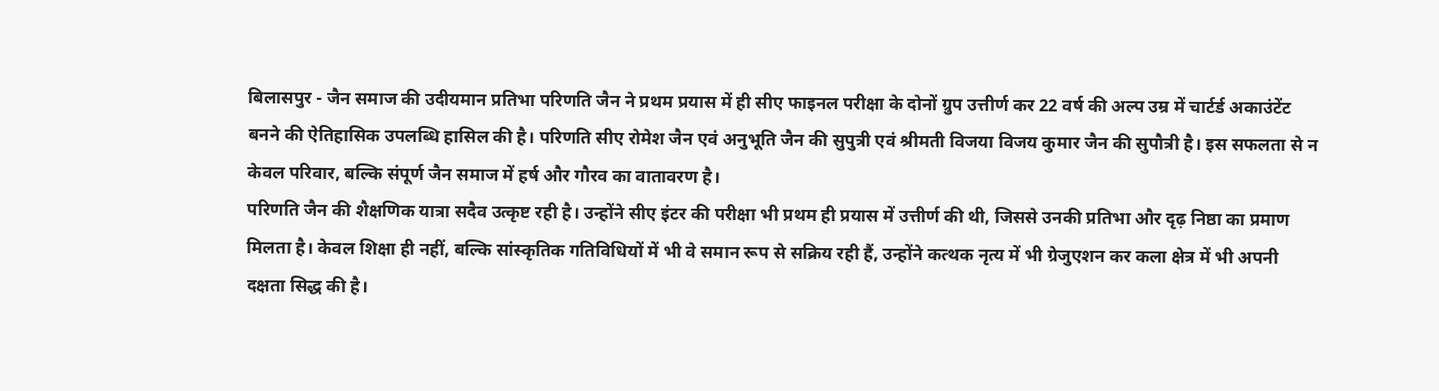बिलासपुर - जैन समाज की उदीयमान प्रतिभा परिणति जैन ने प्रथम प्रयास में ही सीए फाइनल परीक्षा के दोनों ग्रुप उत्तीर्ण कर 22 वर्ष की अल्प उम्र में चार्टर्ड अकाउंटेंट बनने की ऐतिहासिक उपलब्धि हासिल की है। परिणति सीए रोमेश जैन एवं अनुभूति जैन की सुपुत्री एवं श्रीमती विजया विजय कुमार जैन की सुपौत्री है। इस सफलता से न केवल परिवार, बल्कि संपूर्ण जैन समाज में हर्ष और गौरव का वातावरण है।
परिणति जैन की शैक्षणिक यात्रा सदैव उत्कृष्ट रही है। उन्होंने सीए इंटर की परीक्षा भी प्रथम ही प्रयास में उत्तीर्ण की थी, जिससे उनकी प्रतिभा और दृढ़ निष्ठा का प्रमाण मिलता है। केवल शिक्षा ही नहीं, बल्कि सांस्कृतिक गतिविधियों में भी वे समान रूप से सक्रिय रही हैं, उन्होंने कत्थक नृत्य में भी ग्रेजुएशन कर कला क्षेत्र में भी अपनी दक्षता सिद्ध की है।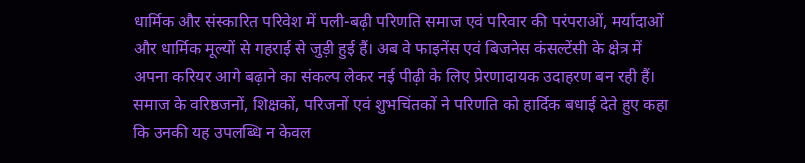धार्मिक और संस्कारित परिवेश में पली-बढ़ी परिणति समाज एवं परिवार की परंपराओं, मर्यादाओं और धार्मिक मूल्यों से गहराई से जुड़ी हुई हैं। अब वे फाइनेंस एवं बिजनेस कंसल्टेंसी के क्षेत्र में अपना करियर आगे बढ़ाने का संकल्प लेकर नई पीढ़ी के लिए प्रेरणादायक उदाहरण बन रही हैं।
समाज के वरिष्ठजनों, शिक्षकों, परिजनों एवं शुभचिंतकों ने परिणति को हार्दिक बधाई देते हुए कहा कि उनकी यह उपलब्धि न केवल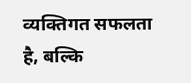व्यक्तिगत सफलता है, बल्कि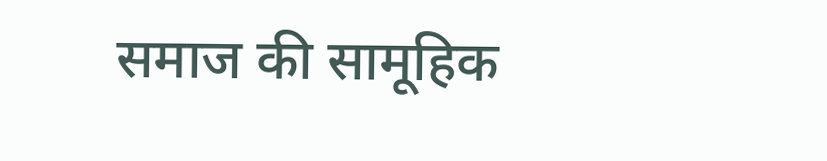समाज की सामूहिक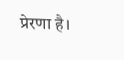प्रेरणा है।